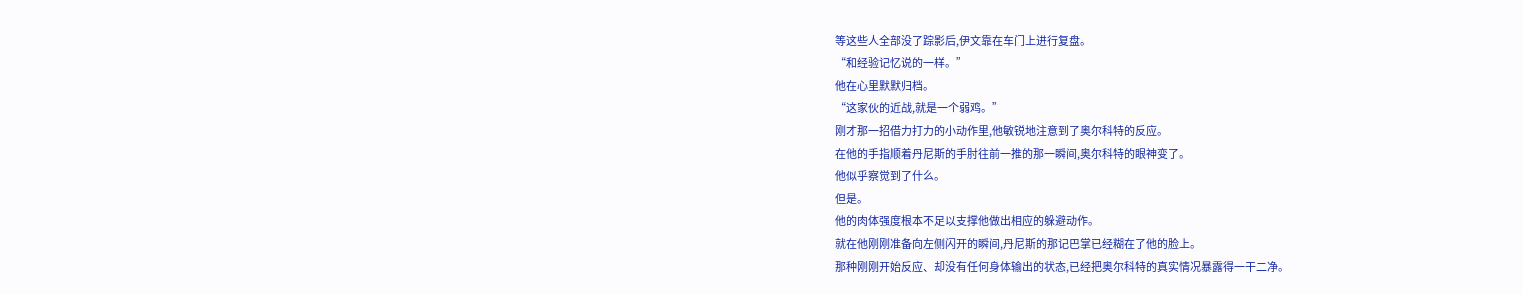等这些人全部没了踪影后,伊文靠在车门上进行复盘。
“和经验记忆说的一样。”
他在心里默默归档。
“这家伙的近战,就是一个弱鸡。”
刚才那一招借力打力的小动作里,他敏锐地注意到了奥尔科特的反应。
在他的手指顺着丹尼斯的手肘往前一推的那一瞬间,奥尔科特的眼神变了。
他似乎察觉到了什么。
但是。
他的肉体强度根本不足以支撑他做出相应的躲避动作。
就在他刚刚准备向左侧闪开的瞬间,丹尼斯的那记巴掌已经糊在了他的脸上。
那种刚刚开始反应、却没有任何身体输出的状态,已经把奥尔科特的真实情况暴露得一干二净。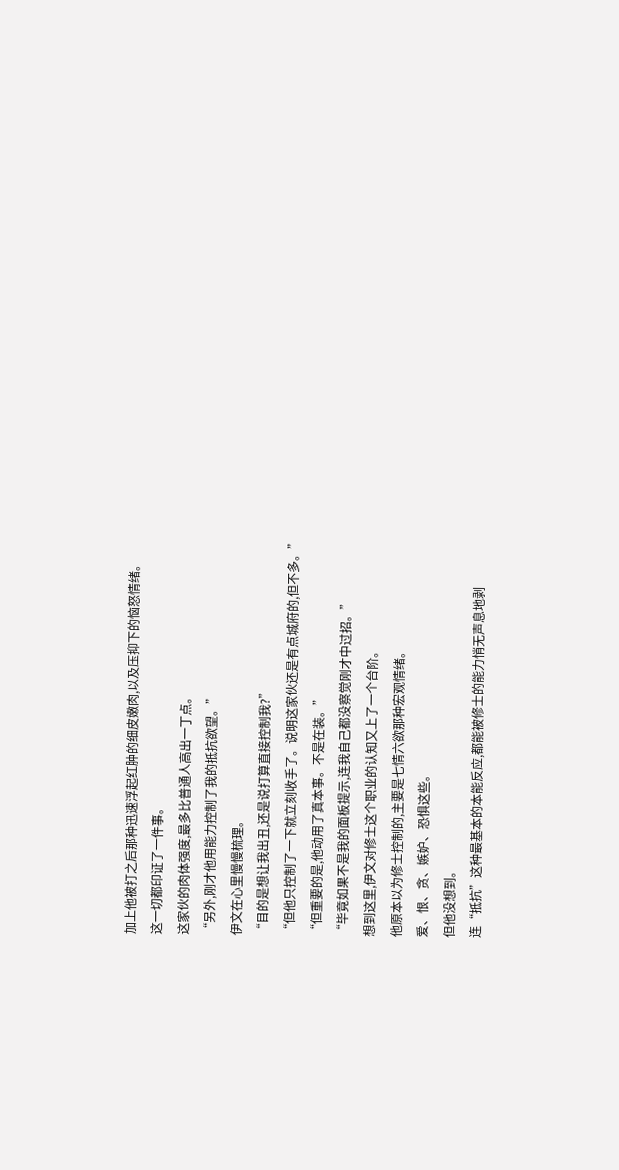加上他被打之后那种迅速浮起红肿的细皮嫩肉,以及压抑下的恼怒情绪。
这一切都印证了一件事。
这家伙的肉体强度,最多比普通人高出一丁点。
“另外,刚才他用能力控制了我的抵抗欲望。”
伊文在心里慢慢梳理。
“目的是想让我出丑,还是说打算直接控制我?”
“但他只控制了一下就立刻收手了。说明这家伙还是有点城府的,但不多。”
“但重要的是,他动用了真本事。不是在装。”
“毕竟如果不是我的面板提示,连我自己都没察觉刚才中过招。”
想到这里,伊文对修士这个职业的认知又上了一个台阶。
他原本以为修士控制的,主要是七情六欲那种宏观情绪。
爱、恨、贪、嫉妒、恐惧这些。
但他没想到。
连“抵抗”这种最基本的本能反应,都能被修士的能力悄无声息地剥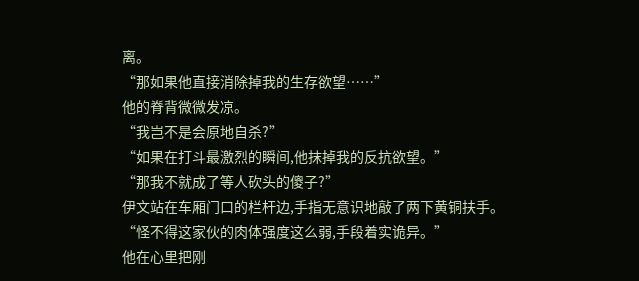离。
“那如果他直接消除掉我的生存欲望……”
他的脊背微微发凉。
“我岂不是会原地自杀?”
“如果在打斗最激烈的瞬间,他抹掉我的反抗欲望。”
“那我不就成了等人砍头的傻子?”
伊文站在车厢门口的栏杆边,手指无意识地敲了两下黄铜扶手。
“怪不得这家伙的肉体强度这么弱,手段着实诡异。”
他在心里把刚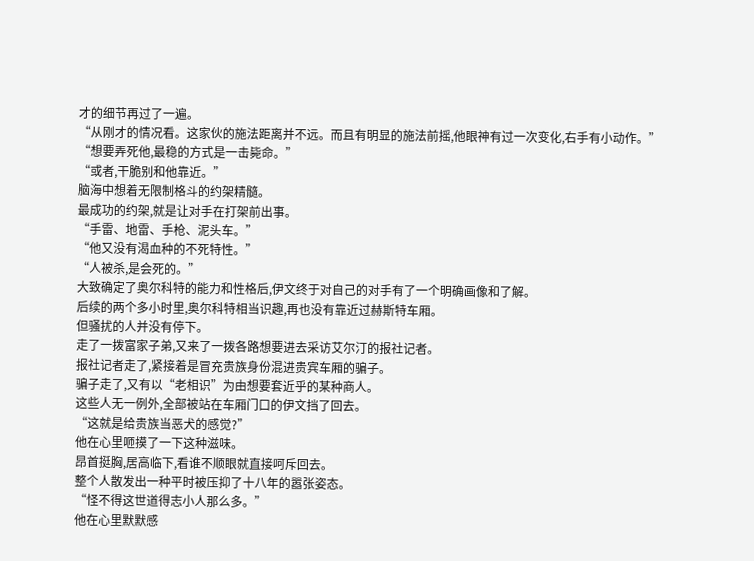才的细节再过了一遍。
“从刚才的情况看。这家伙的施法距离并不远。而且有明显的施法前摇,他眼神有过一次变化,右手有小动作。”
“想要弄死他,最稳的方式是一击毙命。”
“或者,干脆别和他靠近。”
脑海中想着无限制格斗的约架精髓。
最成功的约架,就是让对手在打架前出事。
“手雷、地雷、手枪、泥头车。”
“他又没有渴血种的不死特性。”
“人被杀,是会死的。”
大致确定了奥尔科特的能力和性格后,伊文终于对自己的对手有了一个明确画像和了解。
后续的两个多小时里,奥尔科特相当识趣,再也没有靠近过赫斯特车厢。
但骚扰的人并没有停下。
走了一拨富家子弟,又来了一拨各路想要进去采访艾尔汀的报社记者。
报社记者走了,紧接着是冒充贵族身份混进贵宾车厢的骗子。
骗子走了,又有以“老相识”为由想要套近乎的某种商人。
这些人无一例外,全部被站在车厢门口的伊文挡了回去。
“这就是给贵族当恶犬的感觉?”
他在心里咂摸了一下这种滋味。
昂首挺胸,居高临下,看谁不顺眼就直接呵斥回去。
整个人散发出一种平时被压抑了十八年的嚣张姿态。
“怪不得这世道得志小人那么多。”
他在心里默默感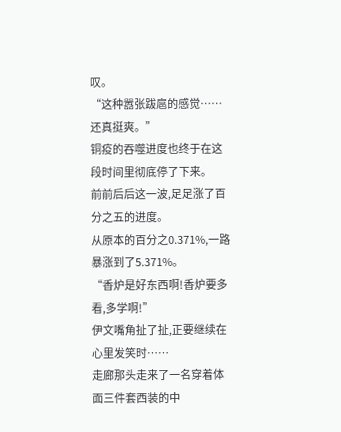叹。
“这种嚣张跋扈的感觉……还真挺爽。”
铜疫的吞噬进度也终于在这段时间里彻底停了下来。
前前后后这一波,足足涨了百分之五的进度。
从原本的百分之0.371%,一路暴涨到了5.371%。
“香炉是好东西啊!香炉要多看,多学啊!”
伊文嘴角扯了扯,正要继续在心里发笑时……
走廊那头走来了一名穿着体面三件套西装的中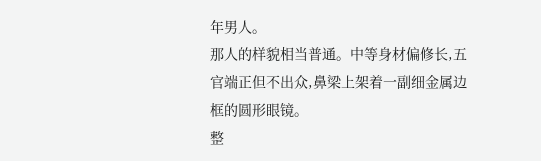年男人。
那人的样貌相当普通。中等身材偏修长,五官端正但不出众,鼻梁上架着一副细金属边框的圆形眼镜。
整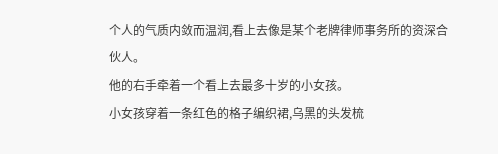个人的气质内敛而温润,看上去像是某个老牌律师事务所的资深合伙人。
他的右手牵着一个看上去最多十岁的小女孩。
小女孩穿着一条红色的格子编织裙,乌黑的头发梳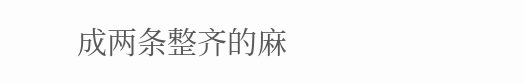成两条整齐的麻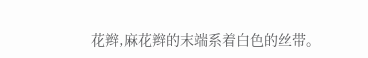花辫,麻花辫的末端系着白色的丝带。